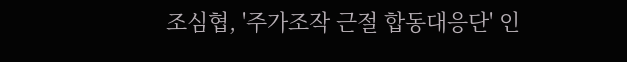조심협, '주가조작 근절 합동대응단' 인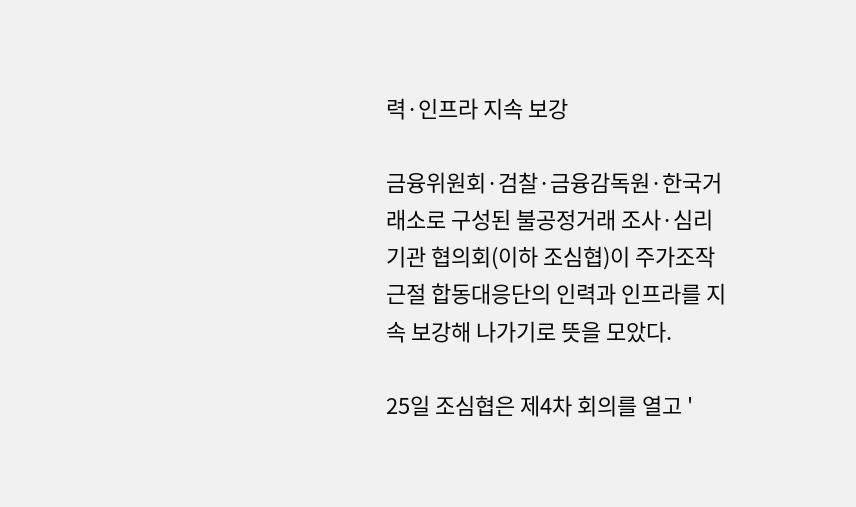력·인프라 지속 보강

금융위원회·검찰·금융감독원·한국거래소로 구성된 불공정거래 조사·심리기관 협의회(이하 조심협)이 주가조작 근절 합동대응단의 인력과 인프라를 지속 보강해 나가기로 뜻을 모았다.

25일 조심협은 제4차 회의를 열고 '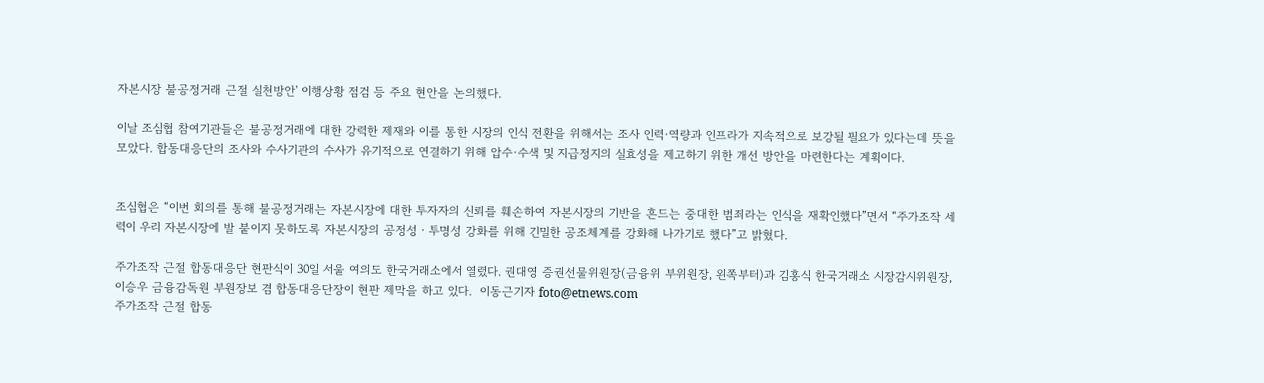자본시장 불공정거래 근절 실천방안' 이행상황 점검 등 주요 현안을 논의했다.

이날 조심협 참여기관들은 불공정거래에 대한 강력한 제재와 이를 통한 시장의 인식 전환을 위해서는 조사 인력·역량과 인프라가 지속적으로 보강될 필요가 있다는데 뜻을 모았다. 합동대응단의 조사와 수사기관의 수사가 유기적으로 연결하기 위해 압수·수색 및 지급정지의 실효성을 제고하기 위한 개선 방안을 마련한다는 계획이다.


조심협은 “이번 회의를 통해 불공정거래는 자본시장에 대한 투자자의 신뢰를 훼손하여 자본시장의 기반을 흔드는 중대한 범죄라는 인식을 재확인했다”면서 “주가조작 세력이 우리 자본시장에 발 붙이지 못하도록 자본시장의 공정성ㆍ투명성 강화를 위해 긴밀한 공조체계를 강화해 나가기로 했다”고 밝혔다.

주가조작 근절 합동대응단 현판식이 30일 서울 여의도 한국거래소에서 열렸다. 권대영 증권선물위원장(금융위 부위원장, 왼쪽부터)과 김홍식 한국거래소 시장감시위원장, 이승우 금융감독원 부원장보 겸 합동대응단장이 현판 제막을 하고 있다.  이동근기자 foto@etnews.com
주가조작 근절 합동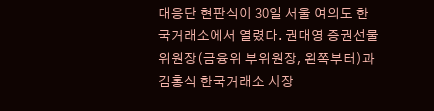대응단 현판식이 30일 서울 여의도 한국거래소에서 열렸다. 권대영 증권선물위원장(금융위 부위원장, 왼쪽부터)과 김홍식 한국거래소 시장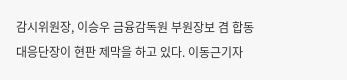감시위원장, 이승우 금융감독원 부원장보 겸 합동대응단장이 현판 제막을 하고 있다. 이동근기자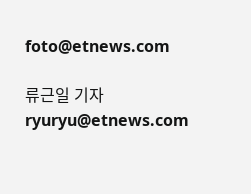foto@etnews.com

류근일 기자 ryuryu@etnews.com